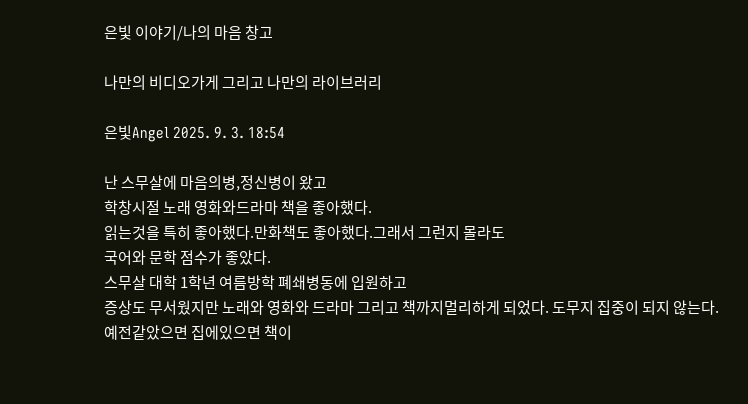은빛 이야기/나의 마음 창고

나만의 비디오가게 그리고 나만의 라이브러리

은빛Angel 2025. 9. 3. 18:54

난 스무살에 마음의병,정신병이 왔고
학창시절 노래 영화와드라마 책을 좋아했다.
읽는것을 특히 좋아했다.만화책도 좋아했다.그래서 그런지 몰라도
국어와 문학 점수가 좋았다.
스무살 대학 1학년 여름방학 폐쇄병동에 입원하고
증상도 무서웠지만 노래와 영화와 드라마 그리고 책까지멀리하게 되었다. 도무지 집중이 되지 않는다.
예전같았으면 집에있으면 책이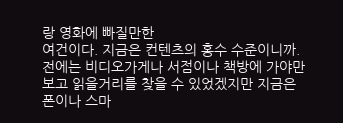랑 영화에 빠질만한
여건이다. 지금은 컨텐츠의 홍수 수준이니까.
전에는 비디오가게나 서점이나 책방에 가야만
보고 읽을거리를 찾을 수 있었겠지만 지금은
폰이나 스마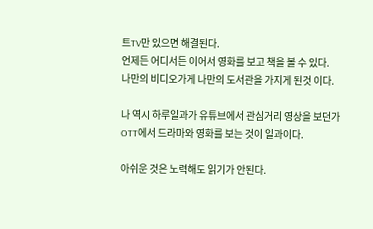트TV만 있으면 해결된다.
언제든 어디서든 이어서 영화를 보고 책을 볼 수 있다.
나만의 비디오가게 나만의 도서관을 가지게 된것 이다.

나 역시 하루일과가 유튜브에서 관심거리 영상을 보던가
OTT에서 드라마와 영화를 보는 것이 일과이다.

아쉬운 것은 노력해도 읽기가 안된다.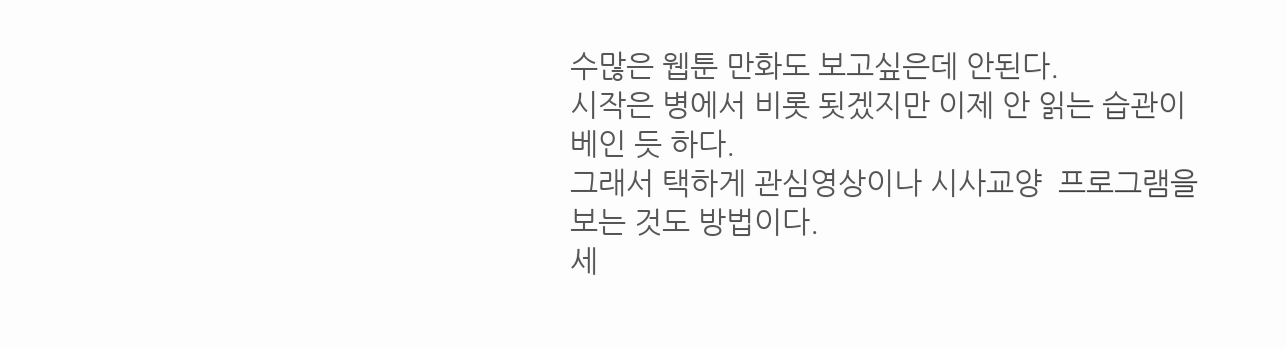수많은 웹툰 만화도 보고싶은데 안된다.
시작은 병에서 비롯 됫겠지만 이제 안 읽는 습관이
베인 듯 하다.
그래서 택하게 관심영상이나 시사교양  프로그램을
보는 것도 방법이다.
세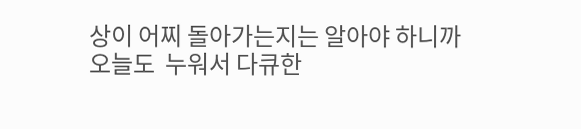상이 어찌 돌아가는지는 알아야 하니까
오늘도  누워서 다큐한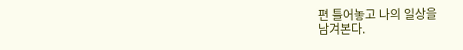편 틀어놓고 나의 일상을
남겨본다.